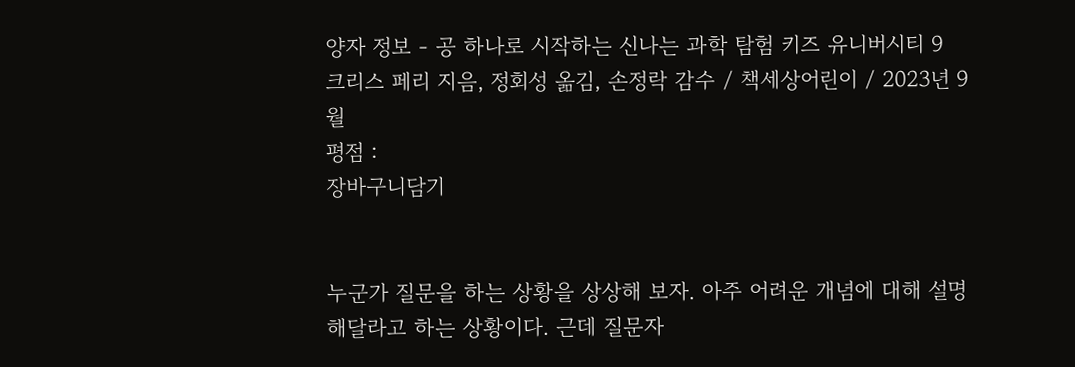양자 정보 - 공 하나로 시작하는 신나는 과학 탐험 키즈 유니버시티 9
크리스 페리 지음, 정회성 옮김, 손정락 감수 / 책세상어린이 / 2023년 9월
평점 :
장바구니담기


누군가 질문을 하는 상황을 상상해 보자. 아주 어려운 개념에 대해 설명해달라고 하는 상황이다. 근데 질문자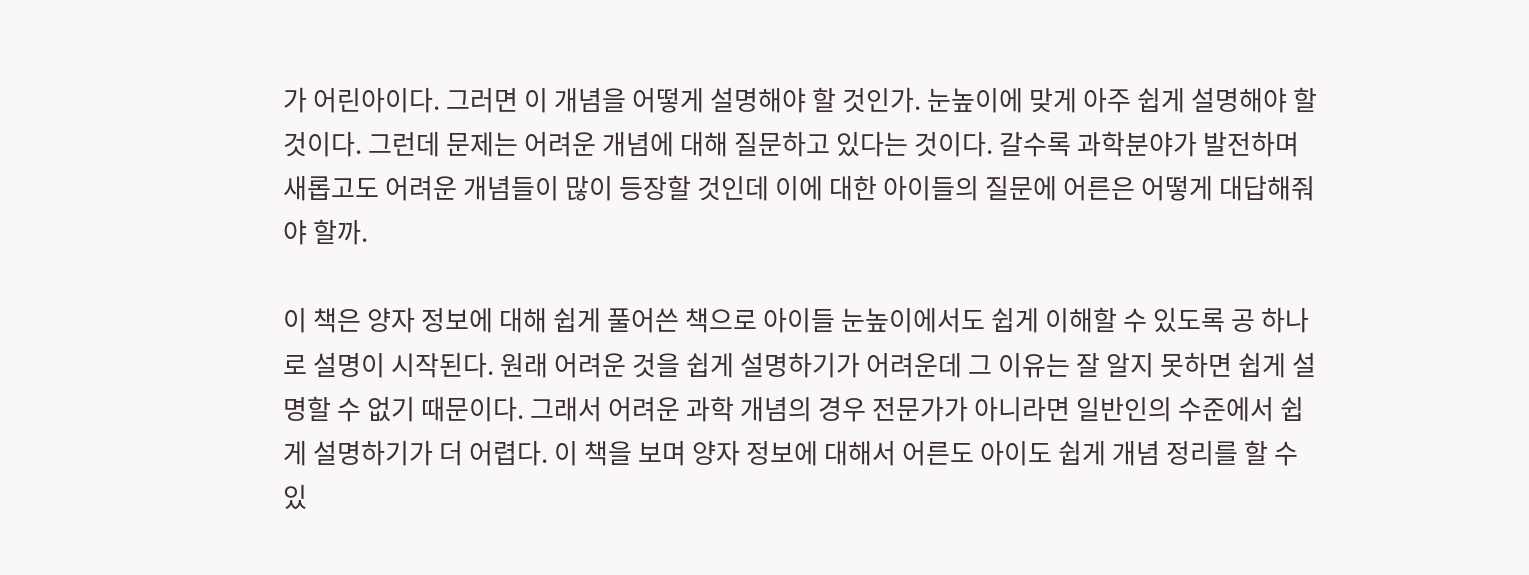가 어린아이다. 그러면 이 개념을 어떻게 설명해야 할 것인가. 눈높이에 맞게 아주 쉽게 설명해야 할 것이다. 그런데 문제는 어려운 개념에 대해 질문하고 있다는 것이다. 갈수록 과학분야가 발전하며 새롭고도 어려운 개념들이 많이 등장할 것인데 이에 대한 아이들의 질문에 어른은 어떻게 대답해줘야 할까.

이 책은 양자 정보에 대해 쉽게 풀어쓴 책으로 아이들 눈높이에서도 쉽게 이해할 수 있도록 공 하나로 설명이 시작된다. 원래 어려운 것을 쉽게 설명하기가 어려운데 그 이유는 잘 알지 못하면 쉽게 설명할 수 없기 때문이다. 그래서 어려운 과학 개념의 경우 전문가가 아니라면 일반인의 수준에서 쉽게 설명하기가 더 어렵다. 이 책을 보며 양자 정보에 대해서 어른도 아이도 쉽게 개념 정리를 할 수 있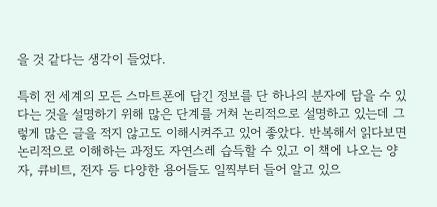을 것 같다는 생각이 들었다.

특히 전 세계의 모든 스마트폰에 담긴 정보를 단 하나의 분자에 담을 수 있다는 것을 설명하기 위해 많은 단계를 거쳐 논리적으로 설명하고 있는데 그렇게 많은 글을 적지 않고도 이해시켜주고 있어 좋았다. 반복해서 읽다보면 논리적으로 이해하는 과정도 자연스레 습득할 수 있고 이 책에 나오는 양자, 큐비트, 전자 등 다양한 용어들도 일찍부터 들어 알고 있으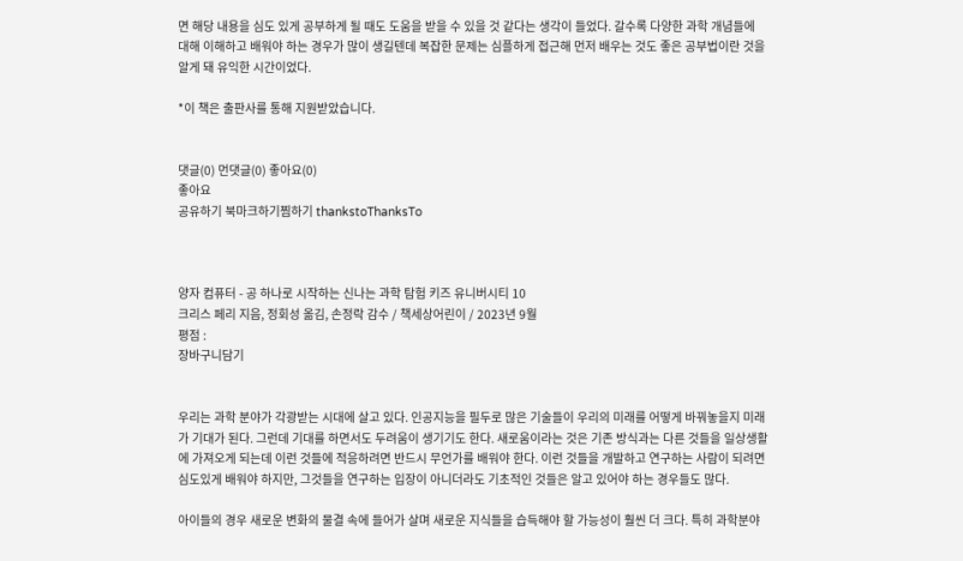면 해당 내용을 심도 있게 공부하게 될 때도 도움을 받을 수 있을 것 같다는 생각이 들었다. 갈수록 다양한 과학 개념들에 대해 이해하고 배워야 하는 경우가 많이 생길텐데 복잡한 문제는 심플하게 접근해 먼저 배우는 것도 좋은 공부법이란 것을 알게 돼 유익한 시간이었다.

*이 책은 출판사를 통해 지원받았습니다.


댓글(0) 먼댓글(0) 좋아요(0)
좋아요
공유하기 북마크하기찜하기 thankstoThanksTo



양자 컴퓨터 - 공 하나로 시작하는 신나는 과학 탐험 키즈 유니버시티 10
크리스 페리 지음, 정회성 옮김, 손정락 감수 / 책세상어린이 / 2023년 9월
평점 :
장바구니담기


우리는 과학 분야가 각광받는 시대에 살고 있다. 인공지능을 필두로 많은 기술들이 우리의 미래를 어떻게 바꿔놓을지 미래가 기대가 된다. 그런데 기대를 하면서도 두려움이 생기기도 한다. 새로움이라는 것은 기존 방식과는 다른 것들을 일상생활에 가져오게 되는데 이런 것들에 적응하려면 반드시 무언가를 배워야 한다. 이런 것들을 개발하고 연구하는 사람이 되려면 심도있게 배워야 하지만, 그것들을 연구하는 입장이 아니더라도 기초적인 것들은 알고 있어야 하는 경우들도 많다.

아이들의 경우 새로운 변화의 물결 속에 들어가 살며 새로운 지식들을 습득해야 할 가능성이 훨씬 더 크다. 특히 과학분야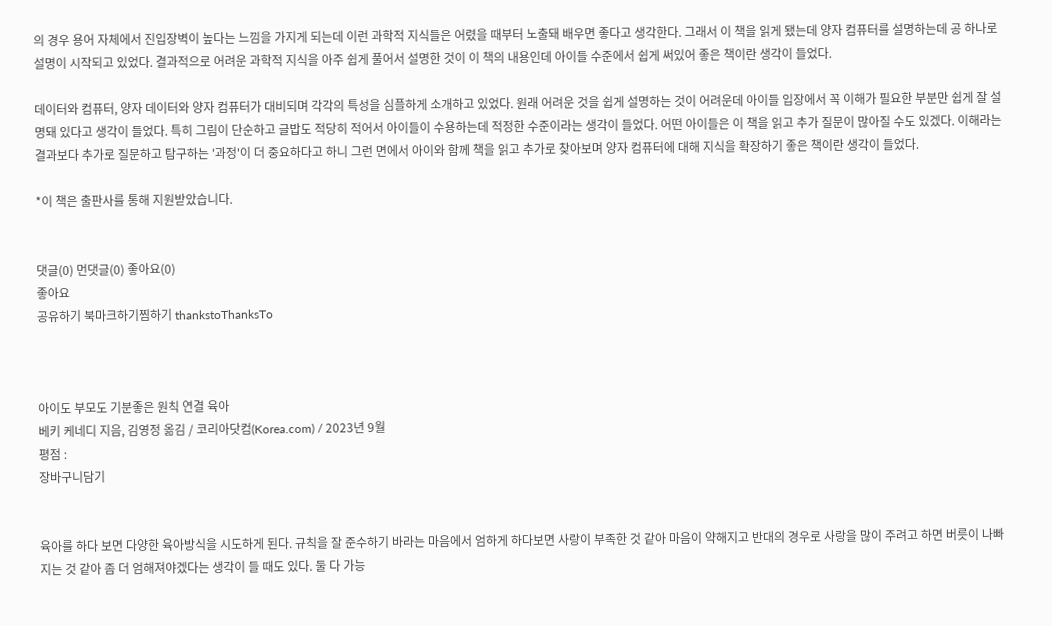의 경우 용어 자체에서 진입장벽이 높다는 느낌을 가지게 되는데 이런 과학적 지식들은 어렸을 때부터 노출돼 배우면 좋다고 생각한다. 그래서 이 책을 읽게 됐는데 양자 컴퓨터를 설명하는데 공 하나로 설명이 시작되고 있었다. 결과적으로 어려운 과학적 지식을 아주 쉽게 풀어서 설명한 것이 이 책의 내용인데 아이들 수준에서 쉽게 써있어 좋은 책이란 생각이 들었다.

데이터와 컴퓨터, 양자 데이터와 양자 컴퓨터가 대비되며 각각의 특성을 심플하게 소개하고 있었다. 원래 어려운 것을 쉽게 설명하는 것이 어려운데 아이들 입장에서 꼭 이해가 필요한 부분만 쉽게 잘 설명돼 있다고 생각이 들었다. 특히 그림이 단순하고 글밥도 적당히 적어서 아이들이 수용하는데 적정한 수준이라는 생각이 들었다. 어떤 아이들은 이 책을 읽고 추가 질문이 많아질 수도 있겠다. 이해라는 결과보다 추가로 질문하고 탐구하는 '과정'이 더 중요하다고 하니 그런 면에서 아이와 함께 책을 읽고 추가로 찾아보며 양자 컴퓨터에 대해 지식을 확장하기 좋은 책이란 생각이 들었다.

*이 책은 출판사를 통해 지원받았습니다.


댓글(0) 먼댓글(0) 좋아요(0)
좋아요
공유하기 북마크하기찜하기 thankstoThanksTo



아이도 부모도 기분좋은 원칙 연결 육아
베키 케네디 지음, 김영정 옮김 / 코리아닷컴(Korea.com) / 2023년 9월
평점 :
장바구니담기


육아를 하다 보면 다양한 육아방식을 시도하게 된다. 규칙을 잘 준수하기 바라는 마음에서 엄하게 하다보면 사랑이 부족한 것 같아 마음이 약해지고 반대의 경우로 사랑을 많이 주려고 하면 버릇이 나빠지는 것 같아 좀 더 엄해져야겠다는 생각이 들 때도 있다. 둘 다 가능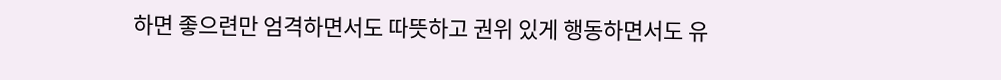하면 좋으련만 엄격하면서도 따뜻하고 권위 있게 행동하면서도 유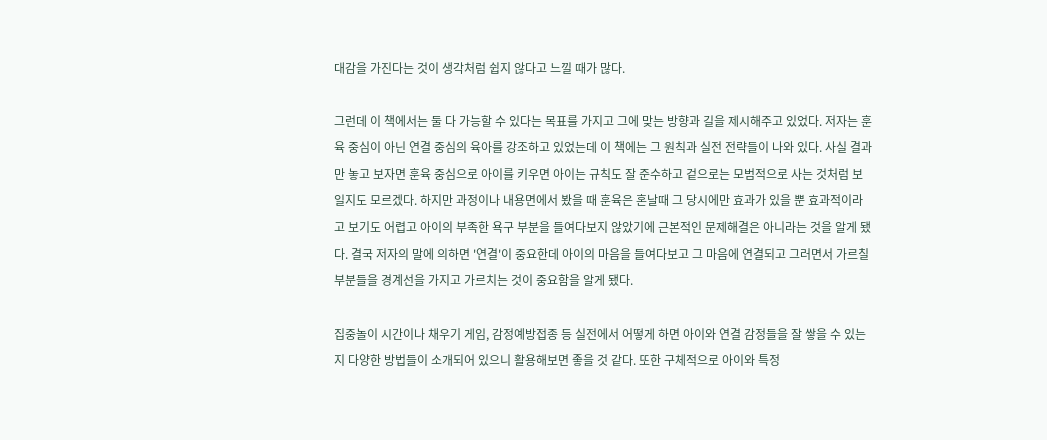대감을 가진다는 것이 생각처럼 쉽지 않다고 느낄 때가 많다.

그런데 이 책에서는 둘 다 가능할 수 있다는 목표를 가지고 그에 맞는 방향과 길을 제시해주고 있었다. 저자는 훈육 중심이 아닌 연결 중심의 육아를 강조하고 있었는데 이 책에는 그 원칙과 실전 전략들이 나와 있다. 사실 결과만 놓고 보자면 훈육 중심으로 아이를 키우면 아이는 규칙도 잘 준수하고 겉으로는 모범적으로 사는 것처럼 보일지도 모르겠다. 하지만 과정이나 내용면에서 봤을 때 훈육은 혼날때 그 당시에만 효과가 있을 뿐 효과적이라고 보기도 어렵고 아이의 부족한 욕구 부분을 들여다보지 않았기에 근본적인 문제해결은 아니라는 것을 알게 됐다. 결국 저자의 말에 의하면 '연결'이 중요한데 아이의 마음을 들여다보고 그 마음에 연결되고 그러면서 가르칠 부분들을 경계선을 가지고 가르치는 것이 중요함을 알게 됐다.

집중놀이 시간이나 채우기 게임, 감정예방접종 등 실전에서 어떻게 하면 아이와 연결 감정들을 잘 쌓을 수 있는지 다양한 방법들이 소개되어 있으니 활용해보면 좋을 것 같다. 또한 구체적으로 아이와 특정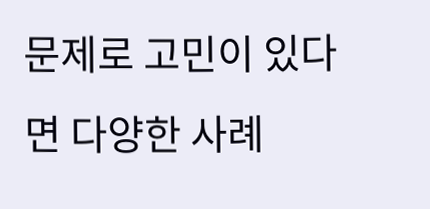문제로 고민이 있다면 다양한 사례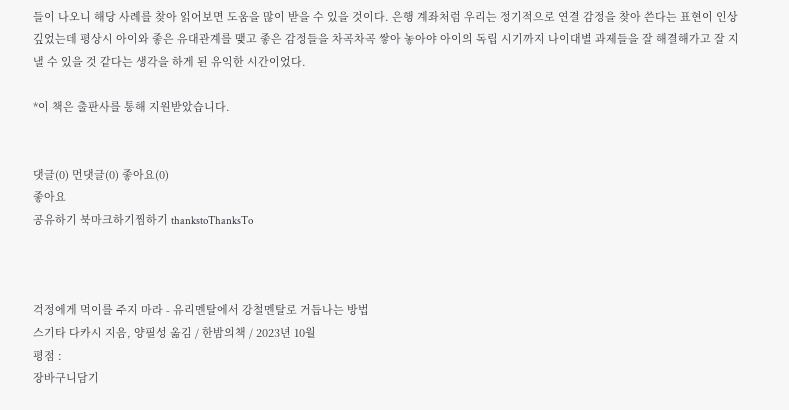들이 나오니 해당 사례를 찾아 읽어보면 도움을 많이 받을 수 있을 것이다. 은행 계좌처럼 우리는 정기적으로 연결 감정을 찾아 쓴다는 표현이 인상 깊었는데 평상시 아이와 좋은 유대관계를 맺고 좋은 감정들을 차곡차곡 쌓아 놓아야 아이의 독립 시기까지 나이대별 과제들을 잘 해결해가고 잘 지낼 수 있을 것 같다는 생각을 하게 된 유익한 시간이었다.

*이 책은 출판사를 통해 지원받았습니다.


댓글(0) 먼댓글(0) 좋아요(0)
좋아요
공유하기 북마크하기찜하기 thankstoThanksTo



걱정에게 먹이를 주지 마라 - 유리멘탈에서 강철멘탈로 거듭나는 방법
스기타 다카시 지음, 양필성 옮김 / 한밤의책 / 2023년 10월
평점 :
장바구니담기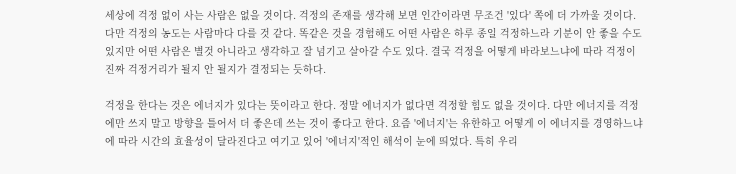세상에 걱정 없이 사는 사람은 없을 것이다. 걱정의 존재를 생각해 보면 인간이라면 무조건 '있다' 쪽에 더 가까울 것이다. 다만 걱정의 농도는 사람마다 다를 것 같다. 똑같은 것을 경험해도 어떤 사람은 하루 종일 걱정하느라 기분이 안 좋을 수도 있지만 어떤 사람은 별것 아니라고 생각하고 잘 넘기고 살아갈 수도 있다. 결국 걱정을 어떻게 바라보느냐에 따라 걱정이 진짜 걱정거리가 될지 안 될지가 결정되는 듯하다.

걱정을 한다는 것은 에너지가 있다는 뜻이라고 한다. 정말 에너지가 없다면 걱정할 힘도 없을 것이다. 다만 에너지를 걱정에만 쓰지 말고 방향을 틀어서 더 좋은데 쓰는 것이 좋다고 한다. 요즘 '에너지'는 유한하고 어떻게 이 에너지를 경영하느냐에 따라 시간의 효율성이 달라진다고 여기고 있어 '에너지'적인 해석이 눈에 띄었다. 특히 우리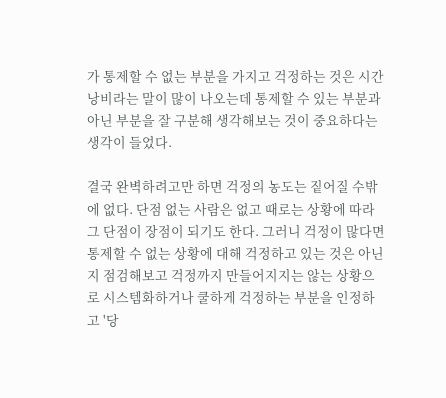가 통제할 수 없는 부분을 가지고 걱정하는 것은 시간낭비라는 말이 많이 나오는데 통제할 수 있는 부분과 아닌 부분을 잘 구분해 생각해보는 것이 중요하다는 생각이 들었다.

결국 완벽하려고만 하면 걱정의 농도는 짙어질 수밖에 없다. 단점 없는 사람은 없고 때로는 상황에 따라 그 단점이 장점이 되기도 한다. 그러니 걱정이 많다면 통제할 수 없는 상황에 대해 걱정하고 있는 것은 아닌지 점검해보고 걱정까지 만들어지지는 않는 상황으로 시스템화하거나 쿨하게 걱정하는 부분을 인정하고 '당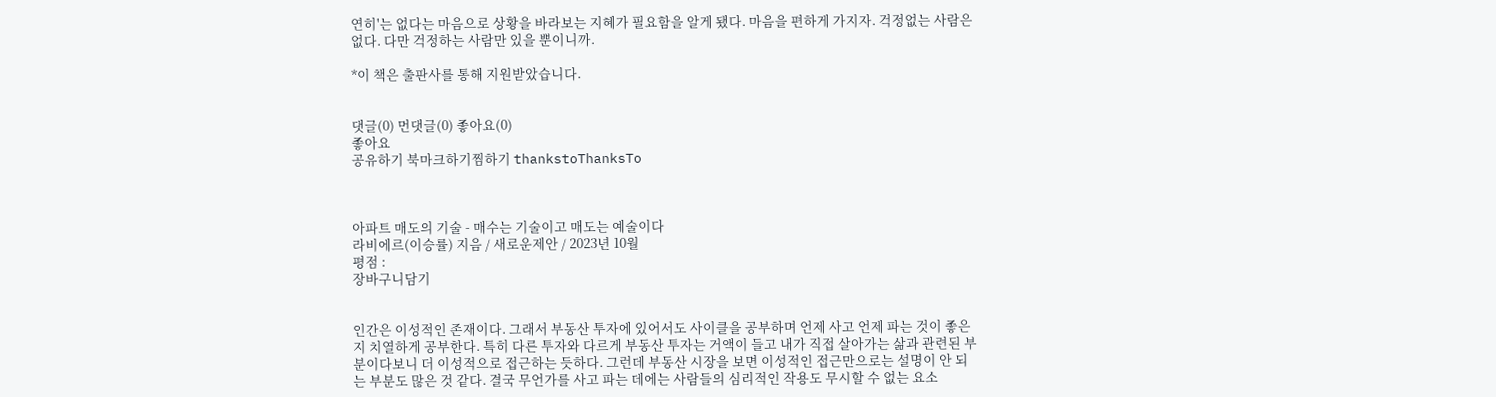연히'는 없다는 마음으로 상황을 바라보는 지혜가 필요함을 알게 됐다. 마음을 편하게 가지자. 걱정없는 사람은 없다. 다만 걱정하는 사람만 있을 뿐이니까.

*이 책은 출판사를 통해 지원받았습니다.


댓글(0) 먼댓글(0) 좋아요(0)
좋아요
공유하기 북마크하기찜하기 thankstoThanksTo



아파트 매도의 기술 - 매수는 기술이고 매도는 예술이다
라비에르(이승률) 지음 / 새로운제안 / 2023년 10월
평점 :
장바구니담기


인간은 이성적인 존재이다. 그래서 부동산 투자에 있어서도 사이클을 공부하며 언제 사고 언제 파는 것이 좋은지 치열하게 공부한다. 특히 다른 투자와 다르게 부동산 투자는 거액이 들고 내가 직접 살아가는 삶과 관련된 부분이다보니 더 이성적으로 접근하는 듯하다. 그런데 부동산 시장을 보면 이성적인 접근만으로는 설명이 안 되는 부분도 많은 것 같다. 결국 무언가를 사고 파는 데에는 사람들의 심리적인 작용도 무시할 수 없는 요소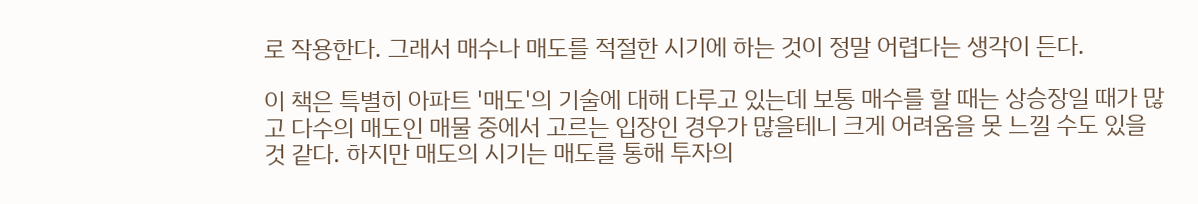로 작용한다. 그래서 매수나 매도를 적절한 시기에 하는 것이 정말 어렵다는 생각이 든다.

이 책은 특별히 아파트 '매도'의 기술에 대해 다루고 있는데 보통 매수를 할 때는 상승장일 때가 많고 다수의 매도인 매물 중에서 고르는 입장인 경우가 많을테니 크게 어려움을 못 느낄 수도 있을 것 같다. 하지만 매도의 시기는 매도를 통해 투자의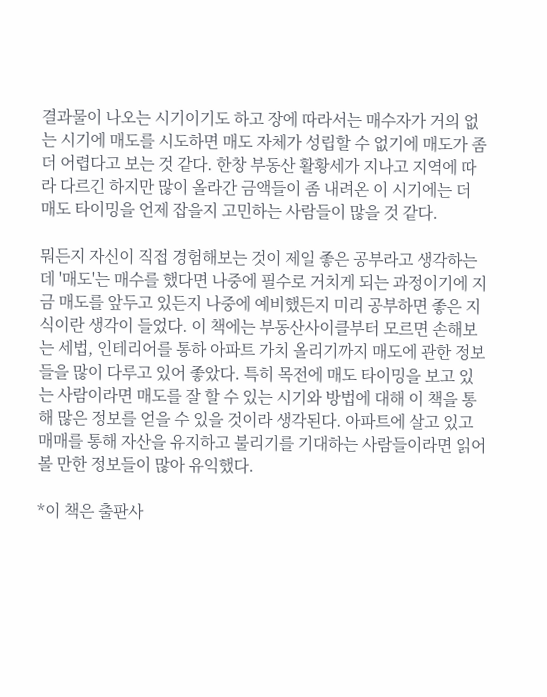결과물이 나오는 시기이기도 하고 장에 따라서는 매수자가 거의 없는 시기에 매도를 시도하면 매도 자체가 성립할 수 없기에 매도가 좀 더 어렵다고 보는 것 같다. 한창 부동산 활황세가 지나고 지역에 따라 다르긴 하지만 많이 올라간 금액들이 좀 내려온 이 시기에는 더 매도 타이밍을 언제 잡을지 고민하는 사람들이 많을 것 같다.

뭐든지 자신이 직접 경험해보는 것이 제일 좋은 공부라고 생각하는데 '매도'는 매수를 했다면 나중에 필수로 거치게 되는 과정이기에 지금 매도를 앞두고 있든지 나중에 예비했든지 미리 공부하면 좋은 지식이란 생각이 들었다. 이 책에는 부동산사이클부터 모르면 손해보는 세법, 인테리어를 통하 아파트 가치 올리기까지 매도에 관한 정보들을 많이 다루고 있어 좋았다. 특히 목전에 매도 타이밍을 보고 있는 사람이라면 매도를 잘 할 수 있는 시기와 방법에 대해 이 책을 통해 많은 정보를 얻을 수 있을 것이라 생각된다. 아파트에 살고 있고 매매를 통해 자산을 유지하고 불리기를 기대하는 사람들이라면 읽어볼 만한 정보들이 많아 유익했다.

*이 책은 출판사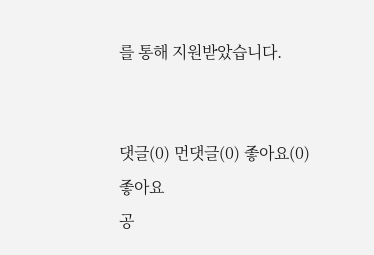를 통해 지원받았습니다.


댓글(0) 먼댓글(0) 좋아요(0)
좋아요
공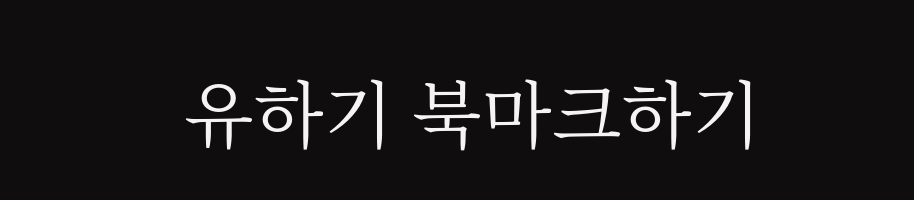유하기 북마크하기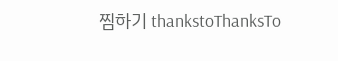찜하기 thankstoThanksTo